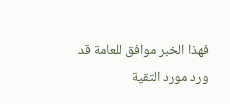فهذا الخبر موافق للعامة قد ورد مورد التقية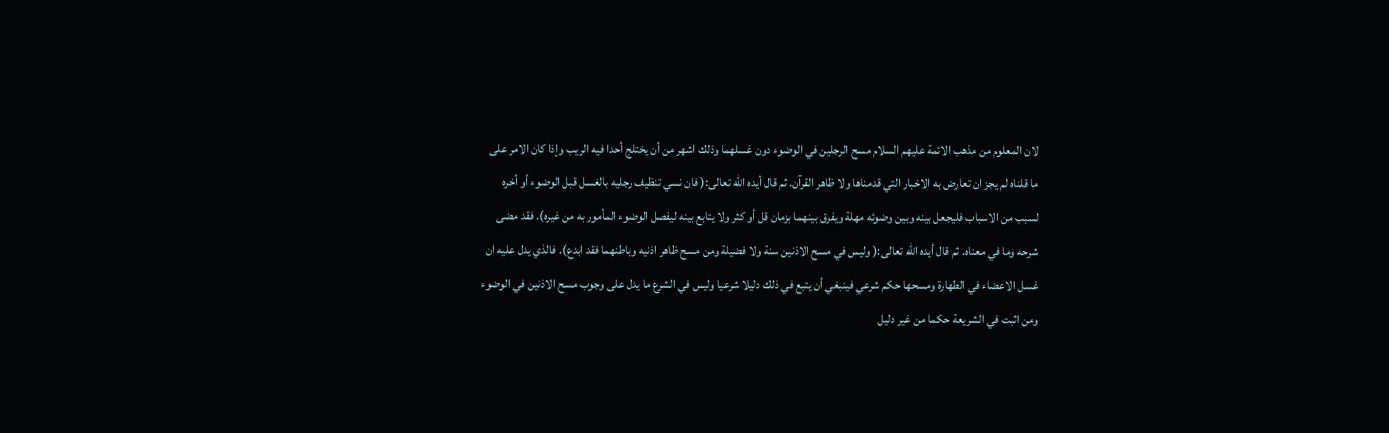لان المعلوم من مذهب الائمة عليهم السلام مسح الرجلين في الوضوء دون غسلهما وذلك اشهر من أن يختلج أحدا فيه الريب وإذا كان الامر على ما قلناه لم يجز ان تعارض به الاخبار التي قدمناها ولا ظاهر القرآن. ثم قال أيده الله تعالى:( فان نسي تنظيف رجليه بالغسل قبل الوضوء أو أخره لسبب من الاسباب فليجعل بينه وبين وضوئه مهلة ويفرق بينهما بزمان قل أو كثر ولا يتابع بينه ليفصل الوضوء المأمور به من غيره). فقد مضى شرحه وما في معناه. ثم قال أيده الله تعالى:( وليس في مسح الاذنين سنة ولا فضيلة ومن مسح ظاهر اذنيه وباطنهما فقد ابدع). فالذي يدل عليه ان غسل الاعضاء في الطهارة ومسحها حكم شرعي فينبغي أن يتبع في ذلك دليلا شرعيا وليس في الشرع ما يدل على وجوب مسح الاذنين في الوضوء ومن اثبت في الشريعة حكما من غير دليل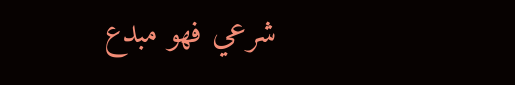شرعي فهو مبدع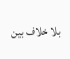بلا خلاف بين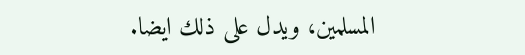المسلمين، ويدل على ذلك ايضا.